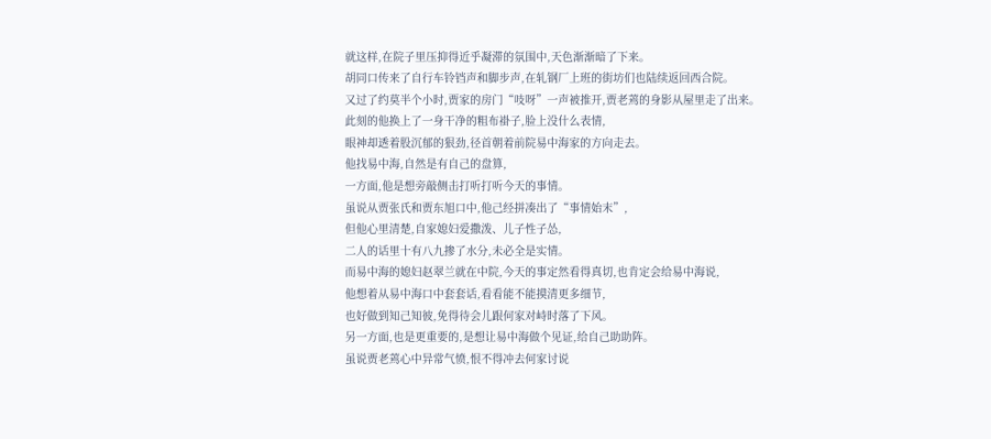就这样,在院子里压抑得近乎凝滞的氛围中,天色渐渐暗了下来。
胡同口传来了自行车铃铛声和脚步声,在轧钢厂上班的街坊们也陆续返回西合院。
又过了约莫半个小时,贾家的房门“吱呀”一声被推开,贾老蔫的身影从屋里走了出来。
此刻的他换上了一身干净的粗布褂子,脸上没什么表情,
眼神却透着股沉郁的狠劲,径首朝着前院易中海家的方向走去。
他找易中海,自然是有自己的盘算,
一方面,他是想旁敲侧击打听打听今天的事情。
虽说从贾张氏和贾东旭口中,他己经拼凑出了“事情始末”,
但他心里清楚,自家媳妇爱撒泼、儿子性子怂,
二人的话里十有八九掺了水分,未必全是实情。
而易中海的媳妇赵翠兰就在中院,今天的事定然看得真切,也肯定会给易中海说,
他想着从易中海口中套套话,看看能不能摸清更多细节,
也好做到知己知彼,免得待会儿跟何家对峙时落了下风。
另一方面,也是更重要的,是想让易中海做个见证,给自己助助阵。
虽说贾老蔫心中异常气愤,恨不得冲去何家讨说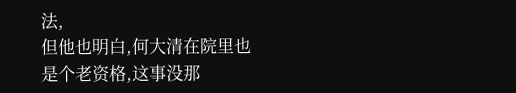法,
但他也明白,何大清在院里也是个老资格,这事没那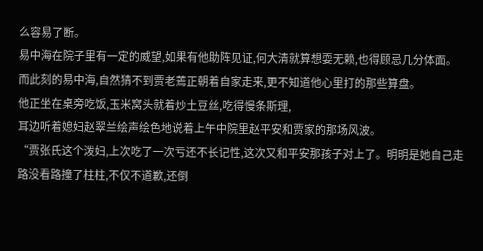么容易了断。
易中海在院子里有一定的威望,如果有他助阵见证,何大清就算想耍无赖,也得顾忌几分体面。
而此刻的易中海,自然猜不到贾老蔫正朝着自家走来,更不知道他心里打的那些算盘。
他正坐在桌旁吃饭,玉米窝头就着炒土豆丝,吃得慢条斯理,
耳边听着媳妇赵翠兰绘声绘色地说着上午中院里赵平安和贾家的那场风波。
“贾张氏这个泼妇,上次吃了一次亏还不长记性,这次又和平安那孩子对上了。明明是她自己走路没看路撞了柱柱,不仅不道歉,还倒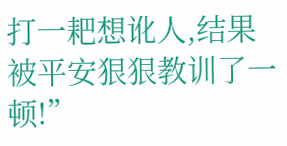打一耙想讹人,结果被平安狠狠教训了一顿!”